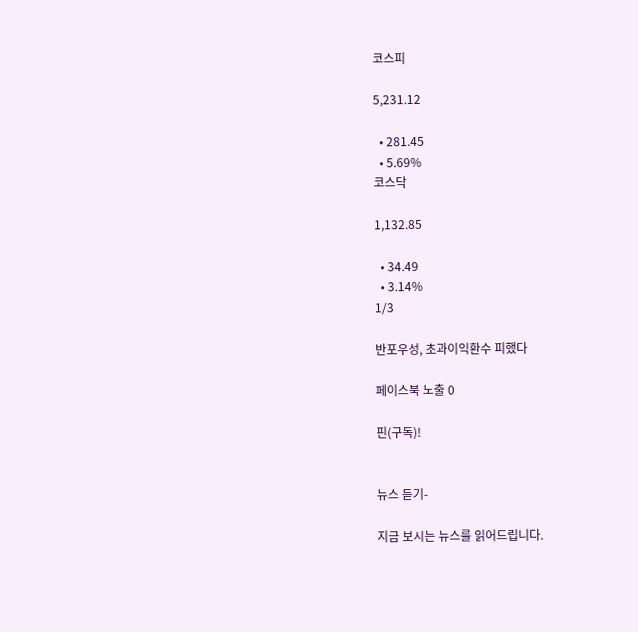코스피

5,231.12

  • 281.45
  • 5.69%
코스닥

1,132.85

  • 34.49
  • 3.14%
1/3

반포우성, 초과이익환수 피했다

페이스북 노출 0

핀(구독)!


뉴스 듣기-

지금 보시는 뉴스를 읽어드립니다.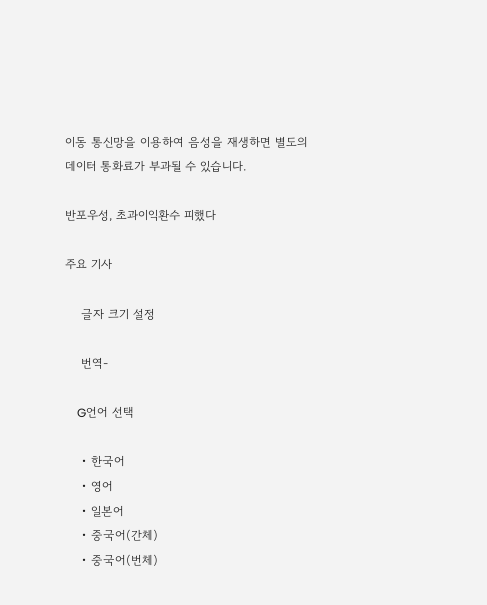이동 통신망을 이용하여 음성을 재생하면 별도의 데이터 통화료가 부과될 수 있습니다.

반포우성, 초과이익환수 피했다

주요 기사

    글자 크기 설정

    번역-

    G언어 선택

    • 한국어
    • 영어
    • 일본어
    • 중국어(간체)
    • 중국어(번체)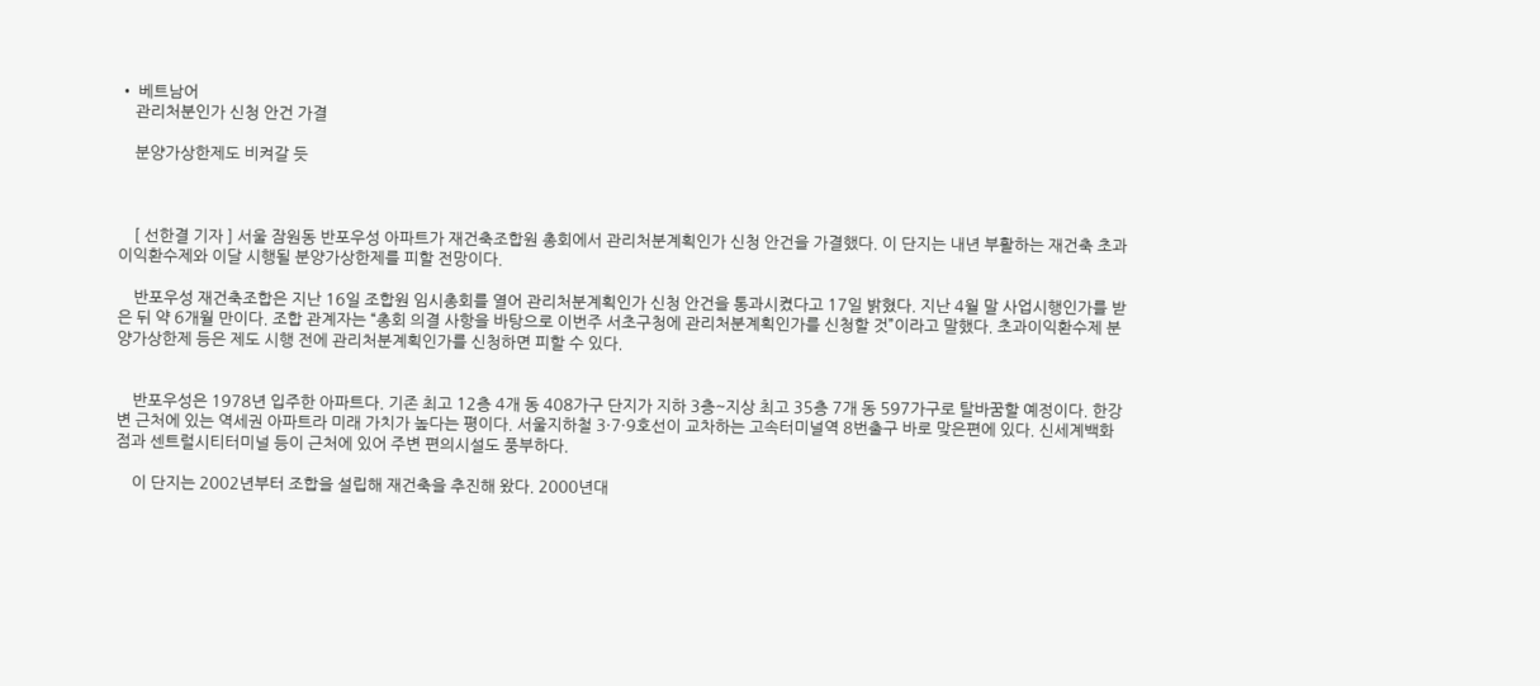• 베트남어
    관리처분인가 신청 안건 가결

    분양가상한제도 비켜갈 듯



    [ 선한결 기자 ] 서울 잠원동 반포우성 아파트가 재건축조합원 총회에서 관리처분계획인가 신청 안건을 가결했다. 이 단지는 내년 부활하는 재건축 초과이익환수제와 이달 시행될 분양가상한제를 피할 전망이다.

    반포우성 재건축조합은 지난 16일 조합원 임시총회를 열어 관리처분계획인가 신청 안건을 통과시켰다고 17일 밝혔다. 지난 4월 말 사업시행인가를 받은 뒤 약 6개월 만이다. 조합 관계자는 “총회 의결 사항을 바탕으로 이번주 서초구청에 관리처분계획인가를 신청할 것”이라고 말했다. 초과이익환수제 분양가상한제 등은 제도 시행 전에 관리처분계획인가를 신청하면 피할 수 있다.


    반포우성은 1978년 입주한 아파트다. 기존 최고 12층 4개 동 408가구 단지가 지하 3층~지상 최고 35층 7개 동 597가구로 탈바꿈할 예정이다. 한강변 근처에 있는 역세권 아파트라 미래 가치가 높다는 평이다. 서울지하철 3·7·9호선이 교차하는 고속터미널역 8번출구 바로 맞은편에 있다. 신세계백화점과 센트럴시티터미널 등이 근처에 있어 주변 편의시설도 풍부하다.

    이 단지는 2002년부터 조합을 설립해 재건축을 추진해 왔다. 2000년대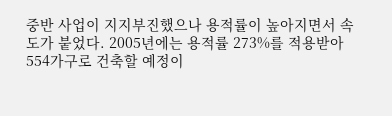중반 사업이 지지부진했으나 용적률이 높아지면서 속도가 붙었다. 2005년에는 용적률 273%를 적용받아 554가구로 건축할 예정이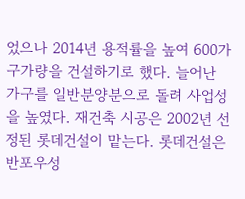었으나 2014년 용적률을 높여 600가구가량을 건설하기로 했다. 늘어난 가구를 일반분양분으로 돌려 사업성을 높였다. 재건축 시공은 2002년 선정된 롯데건설이 맡는다. 롯데건설은 반포우성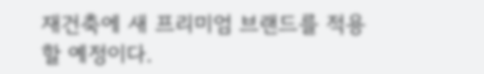재건축에 새 프리미엄 브랜드를 적용할 예정이다.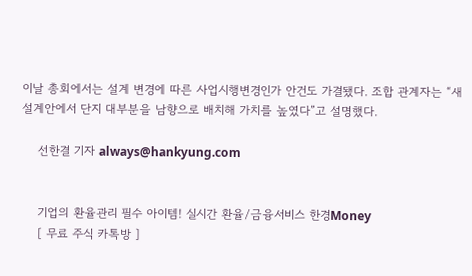이날 총회에서는 설계 변경에 따른 사업시행변경인가 안건도 가결됐다. 조합 관계자는 “새 설계안에서 단지 대부분을 남향으로 배치해 가치를 높였다”고 설명했다.

    선한결 기자 always@hankyung.com


    기업의 환율관리 필수 아이템! 실시간 환율/금융서비스 한경Money
    [ 무료 주식 카톡방 ]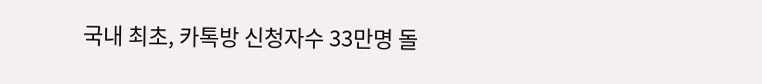국내 최초, 카톡방 신청자수 33만명 돌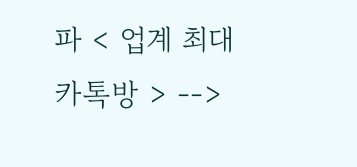파 < 업계 최대 카톡방 > -->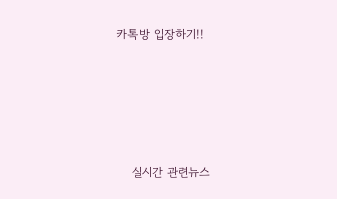카톡방 입장하기!!






    실시간 관련뉴스